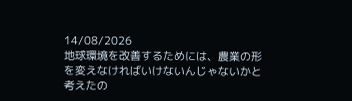14/08/2026
地球環境を改善するためには、農業の形を変えなければいけないんじゃないかと考えたの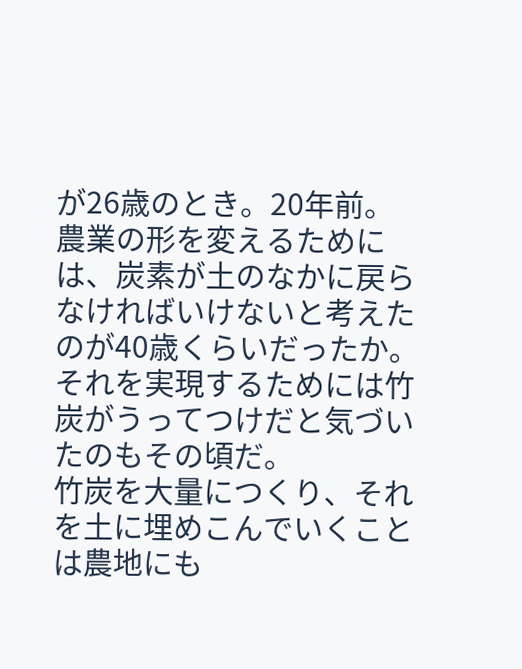が26歳のとき。20年前。
農業の形を変えるためには、炭素が土のなかに戻らなければいけないと考えたのが40歳くらいだったか。それを実現するためには竹炭がうってつけだと気づいたのもその頃だ。
竹炭を大量につくり、それを土に埋めこんでいくことは農地にも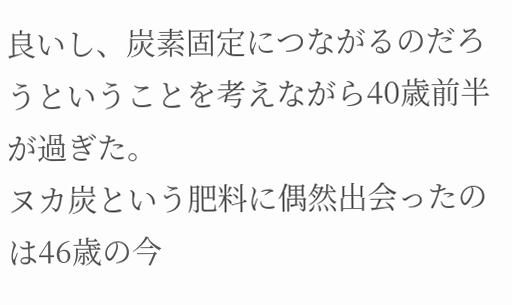良いし、炭素固定につながるのだろうということを考えながら40歳前半が過ぎた。
ヌカ炭という肥料に偶然出会ったのは46歳の今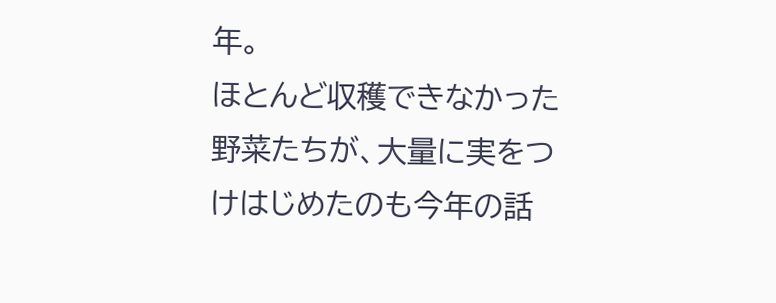年。
ほとんど収穫できなかった野菜たちが、大量に実をつけはじめたのも今年の話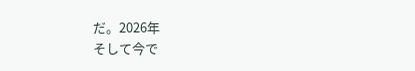だ。2026年
そして今で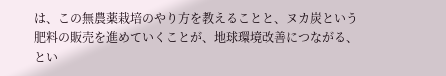は、この無農薬栽培のやり方を教えることと、ヌカ炭という肥料の販売を進めていくことが、地球環境改善につながる、とい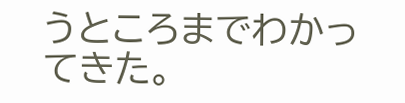うところまでわかってきた。